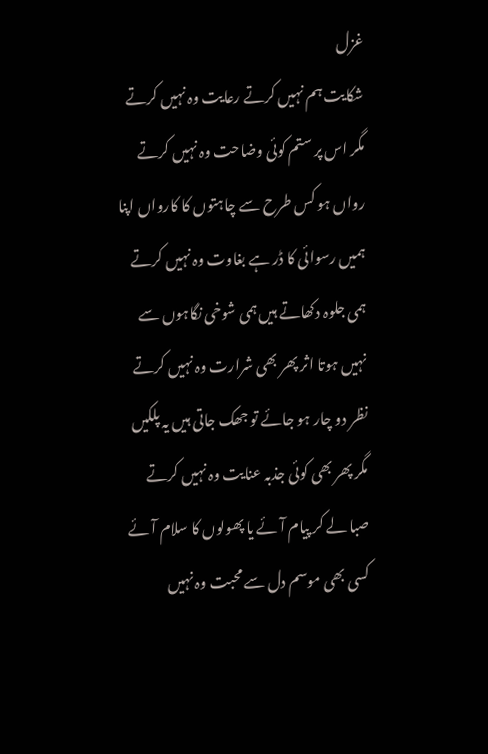غزل
شکایت ہم نہیں کرتے رعایت وہ نہیں کرتے
مگر اس پر ستم کوئی وضاحت وہ نہیں کرتے
رواں ہو کس طرح سے چاہتوں کا کارواں اپنا
ہمیں رسوائی کا ڈر ہے بغاوت وہ نہیں کرتے
ہمی جلوہ دکھاتے ہیں ہمی شوخی نگاہوں سے
نہیں ہوتا اثر پھر بھی شرارت وہ نہیں کرتے
نظر دو چار ہو جائے تو جھک جاتی ہیں یہ پلکیں
مگر پھر بھی کوئی جذبہ عنایت وہ نہیں کرتے
صبا لے کر پیام آئے یا پھولوں کا سلام آئے
کسی بھی موسم دل سے محبت وہ نہیں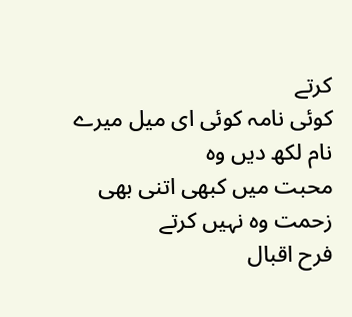کرتے
کوئی نامہ کوئی ای میل میرے نام لکھ دیں وہ
محبت میں کبھی اتنی بھی زحمت وہ نہیں کرتے
فرح اقبال